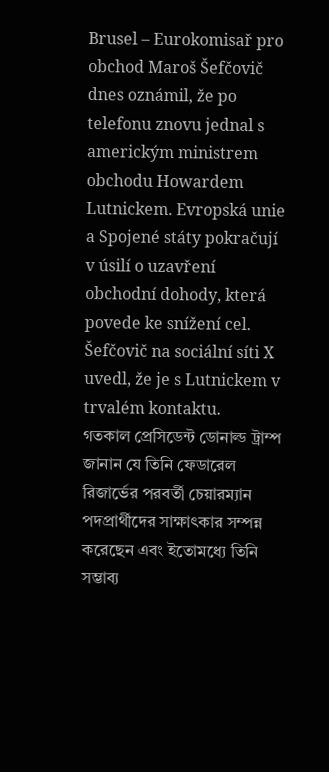Brusel – Eurokomisař pro obchod Maroš Šefčovič dnes oznámil, že po telefonu znovu jednal s americkým ministrem obchodu Howardem Lutnickem. Evropská unie a Spojené státy pokračují v úsilí o uzavření obchodní dohody, která povede ke snížení cel. Šefčovič na sociální síti X uvedl, že je s Lutnickem v trvalém kontaktu.
গতকাল প্রেসিডেন্ট ডোনাল্ড ট্রাম্প জানান যে তিনি ফেডারেল রিজার্ভের পরবর্তী চেয়ারম্যান পদপ্রার্থীদের সাক্ষাৎকার সম্পন্ন করেছেন এবং ইতোমধ্যে তিনি সম্ভাব্য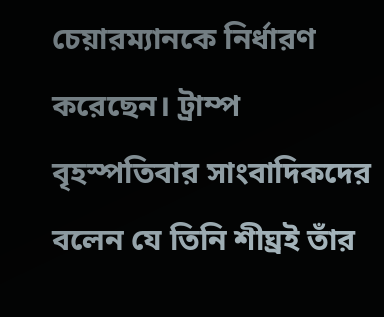চেয়ারম্যানকে নির্ধারণ করেছেন। ট্রাম্প বৃহস্পতিবার সাংবাদিকদের বলেন যে তিনি শীঘ্রই তাঁর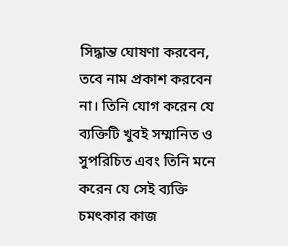সিদ্ধান্ত ঘোষণা করবেন, তবে নাম প্রকাশ করবেন না। তিনি যোগ করেন যে ব্যক্তিটি খুবই সম্মানিত ও সুপরিচিত এবং তিনি মনে করেন যে সেই ব্যক্তি চমৎকার কাজ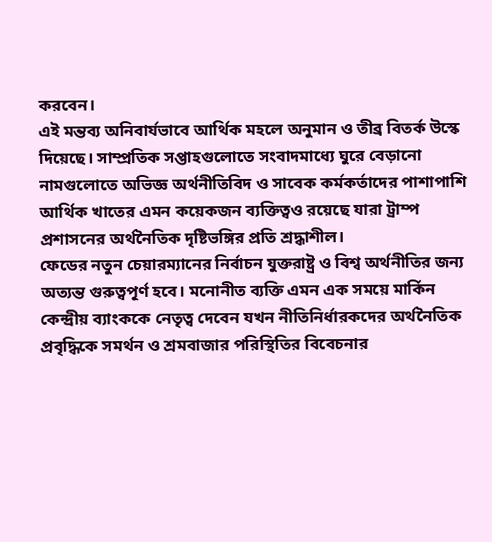করবেন।
এই মন্তব্য অনিবার্যভাবে আর্থিক মহলে অনুমান ও তীব্র বিতর্ক উস্কে দিয়েছে। সাম্প্রতিক সপ্তাহগুলোতে সংবাদমাধ্যে ঘুরে বেড়ানো নামগুলোতে অভিজ্ঞ অর্থনীতিবিদ ও সাবেক কর্মকর্তাদের পাশাপাশি আর্থিক খাতের এমন কয়েকজন ব্যক্তিত্বও রয়েছে যারা ট্রাম্প প্রশাসনের অর্থনৈতিক দৃষ্টিভঙ্গির প্রতি শ্রদ্ধাশীল।
ফেডের নতুন চেয়ারম্যানের নির্বাচন যুক্তরাষ্ট্র ও বিশ্ব অর্থনীতির জন্য অত্যন্ত গুরুত্বপূর্ণ হবে। মনোনীত ব্যক্তি এমন এক সময়ে মার্কিন কেন্দ্রীয় ব্যাংককে নেতৃত্ব দেবেন যখন নীতিনির্ধারকদের অর্থনৈতিক প্রবৃদ্ধিকে সমর্থন ও শ্রমবাজার পরিস্থিতির বিবেচনার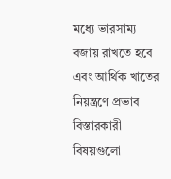মধ্যে ভারসাম্য বজায় রাখতে হবে এবং আর্থিক খাতের নিয়ন্ত্রণে প্রভাব বিস্তারকারী বিষয়গুলো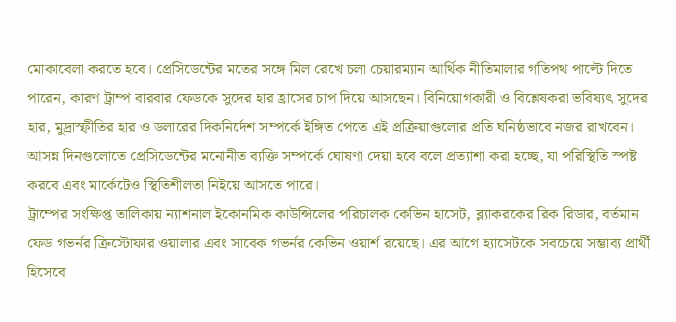মোকাবেলা করতে হবে। প্রেসিডেন্টের মতের সঙ্গে মিল রেখে চলা চেয়ারম্যান আর্থিক নীতিমালার গতিপথ পাল্টে দিতে পারেন, কারণ ট্রাম্প বারবার ফেডকে সুদের হার হ্রাসের চাপ দিয়ে আসছেন। বিনিয়োগকারী ও বিশ্লেষকরা ভবিষ্যৎ সুদের হার, মুদ্রাস্ফীতির হার ও ডলারের দিকনির্দেশ সম্পর্কে ইঙ্গিত পেতে এই প্রক্রিয়াগুলোর প্রতি ঘনিষ্ঠভাবে নজর রাখবেন। আসন্ন দিনগুলোতে প্রেসিডেন্টের মনোনীত ব্যক্তি সম্পর্কে ঘোষণা দেয়া হবে বলে প্রত্যাশা করা হচ্ছে, যা পরিস্থিতি স্পষ্ট করবে এবং মার্কেটেও স্থিতিশীলতা নিইয়ে আসতে পারে।
ট্রাম্পের সংক্ষিপ্ত তালিকায় ন্যাশনাল ইকোনমিক কাউন্সিলের পরিচালক কেভিন হাসেট, ব্ল্যাকরকের রিক রিডার, বর্তমান ফেড গভর্নর ক্রিস্টোফার ওয়ালার এবং সাবেক গভর্নর কেভিন ওয়ার্শ রয়েছে। এর আগে হ্যাসেটকে সবচেয়ে সম্ভাব্য প্রার্থী হিসেবে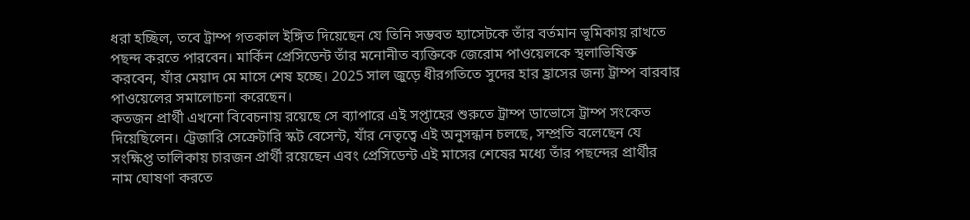ধরা হচ্ছিল, তবে ট্রাম্প গতকাল ইঙ্গিত দিয়েছেন যে তিনি সম্ভবত হ্যাসেটকে তাঁর বর্তমান ভূমিকায় রাখতে পছন্দ করতে পারবেন। মার্কিন প্রেসিডেন্ট তাঁর মনোনীত ব্যক্তিকে জেরোম পাওয়েলকে স্থলাভিষিক্ত করবেন, যাঁর মেয়াদ মে মাসে শেষ হচ্ছে। 2025 সাল জুড়ে ধীরগতিতে সুদের হার হ্রাসের জন্য ট্রাম্প বারবার পাওয়েলের সমালোচনা করেছেন।
কতজন প্রার্থী এখনো বিবেচনায় রয়েছে সে ব্যাপারে এই সপ্তাহের শুরুতে ট্রাম্প ডাভোসে ট্রাম্প সংকেত দিয়েছিলেন। ট্রেজারি সেক্রেটারি স্কট বেসেন্ট, যাঁর নেতৃত্বে এই অনুসন্ধান চলছে, সম্প্রতি বলেছেন যে সংক্ষিপ্ত তালিকায় চারজন প্রার্থী রয়েছেন এবং প্রেসিডেন্ট এই মাসের শেষের মধ্যে তাঁর পছন্দের প্রার্থীর নাম ঘোষণা করতে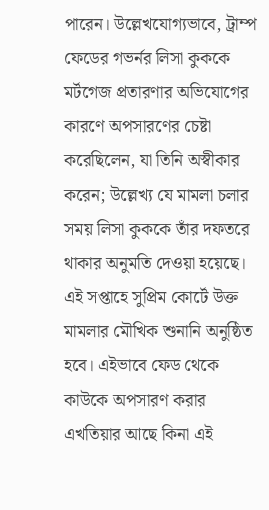পারেন। উল্লেখযোগ্যভাবে, ট্রাম্প ফেডের গভর্নর লিসা কুককে মর্টগেজ প্রতারণার অভিযোগের কারণে অপসারণের চেষ্টা করেছিলেন, যা তিনি অস্বীকার করেন; উল্লেখ্য যে মামলা চলার সময় লিসা কুককে তাঁর দফতরে থাকার অনুমতি দেওয়া হয়েছে। এই সপ্তাহে সুপ্রিম কোর্টে উক্ত মামলার মৌখিক শুনানি অনুষ্ঠিত হবে। এইভাবে ফেড থেকে কাউকে অপসারণ করার এখতিয়ার আছে কিনা এই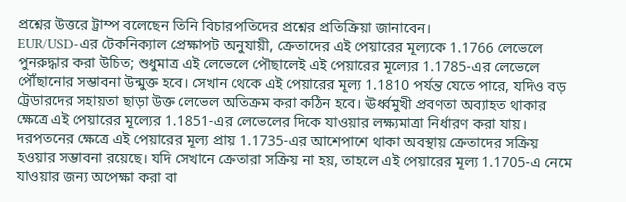প্রশ্নের উত্তরে ট্রাম্প বলেছেন তিনি বিচারপতিদের প্রশ্নের প্রতিক্রিয়া জানাবেন।
EUR/USD-এর টেকনিক্যাল প্রেক্ষাপট অনুযায়ী, ক্রেতাদের এই পেয়ারের মূল্যকে 1.1766 লেভেলে পুনরুদ্ধার করা উচিত; শুধুমাত্র এই লেভেলে পৌছালেই এই পেয়ারের মূল্যের 1.1785-এর লেভেলে পৌঁছানোর সম্ভাবনা উন্মুক্ত হবে। সেখান থেকে এই পেয়ারের মূল্য 1.1810 পর্যন্ত যেতে পারে, যদিও বড় ট্রেডারদের সহায়তা ছাড়া উক্ত লেভেল অতিক্রম করা কঠিন হবে। ঊর্ধ্বমুখী প্রবণতা অব্যাহত থাকার ক্ষেত্রে এই পেয়ারের মূল্যের 1.1851-এর লেভেলের দিকে যাওয়ার লক্ষ্যমাত্রা নির্ধারণ করা যায়। দরপতনের ক্ষেত্রে এই পেয়ারের মূল্য প্রায় 1.1735-এর আশেপাশে থাকা অবস্থায় ক্রেতাদের সক্রিয় হওয়ার সম্ভাবনা রয়েছে। যদি সেখানে ক্রেতারা সক্রিয় না হয়, তাহলে এই পেয়ারের মূল্য 1.1705-এ নেমে যাওয়ার জন্য অপেক্ষা করা বা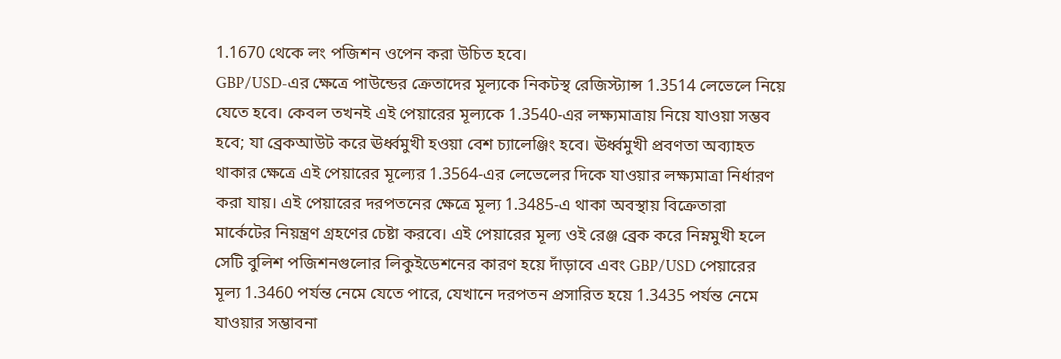1.1670 থেকে লং পজিশন ওপেন করা উচিত হবে।
GBP/USD-এর ক্ষেত্রে পাউন্ডের ক্রেতাদের মূল্যকে নিকটস্থ রেজিস্ট্যান্স 1.3514 লেভেলে নিয়ে যেতে হবে। কেবল তখনই এই পেয়ারের মূল্যকে 1.3540-এর লক্ষ্যমাত্রায় নিয়ে যাওয়া সম্ভব হবে; যা ব্রেকআউট করে ঊর্ধ্বমুখী হওয়া বেশ চ্যালেঞ্জিং হবে। ঊর্ধ্বমুখী প্রবণতা অব্যাহত থাকার ক্ষেত্রে এই পেয়ারের মূল্যের 1.3564-এর লেভেলের দিকে যাওয়ার লক্ষ্যমাত্রা নির্ধারণ করা যায়। এই পেয়ারের দরপতনের ক্ষেত্রে মূল্য 1.3485-এ থাকা অবস্থায় বিক্রেতারা মার্কেটের নিয়ন্ত্রণ গ্রহণের চেষ্টা করবে। এই পেয়ারের মূল্য ওই রেঞ্জ ব্রেক করে নিম্নমুখী হলে সেটি বুলিশ পজিশনগুলোর লিকুইডেশনের কারণ হয়ে দাঁড়াবে এবং GBP/USD পেয়ারের মূল্য 1.3460 পর্যন্ত নেমে যেতে পারে, যেখানে দরপতন প্রসারিত হয়ে 1.3435 পর্যন্ত নেমে যাওয়ার সম্ভাবনা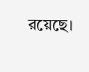রয়েছে।